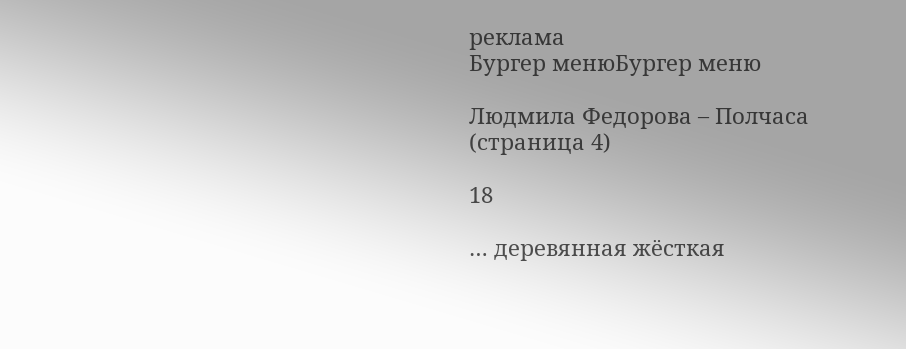реклама
Бургер менюБургер меню

Людмила Федорова – Полчаса (страница 4)

18

… деревянная жёсткая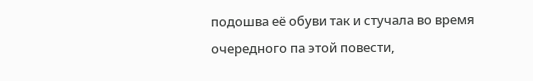подошва её обуви так и стучала во время очередного па этой повести,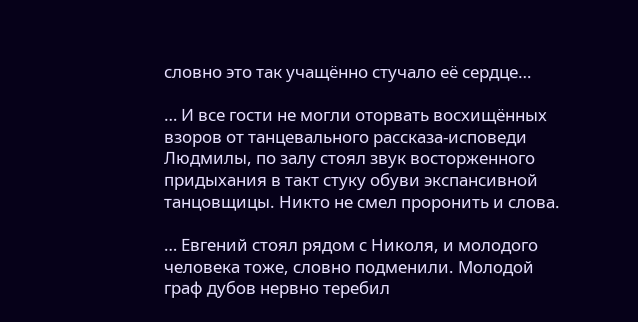словно это так учащённо стучало её сердце…

… И все гости не могли оторвать восхищённых взоров от танцевального рассказа-исповеди Людмилы, по залу стоял звук восторженного придыхания в такт стуку обуви экспансивной танцовщицы. Никто не смел проронить и слова.

… Евгений стоял рядом с Николя, и молодого человека тоже, словно подменили. Молодой граф дубов нервно теребил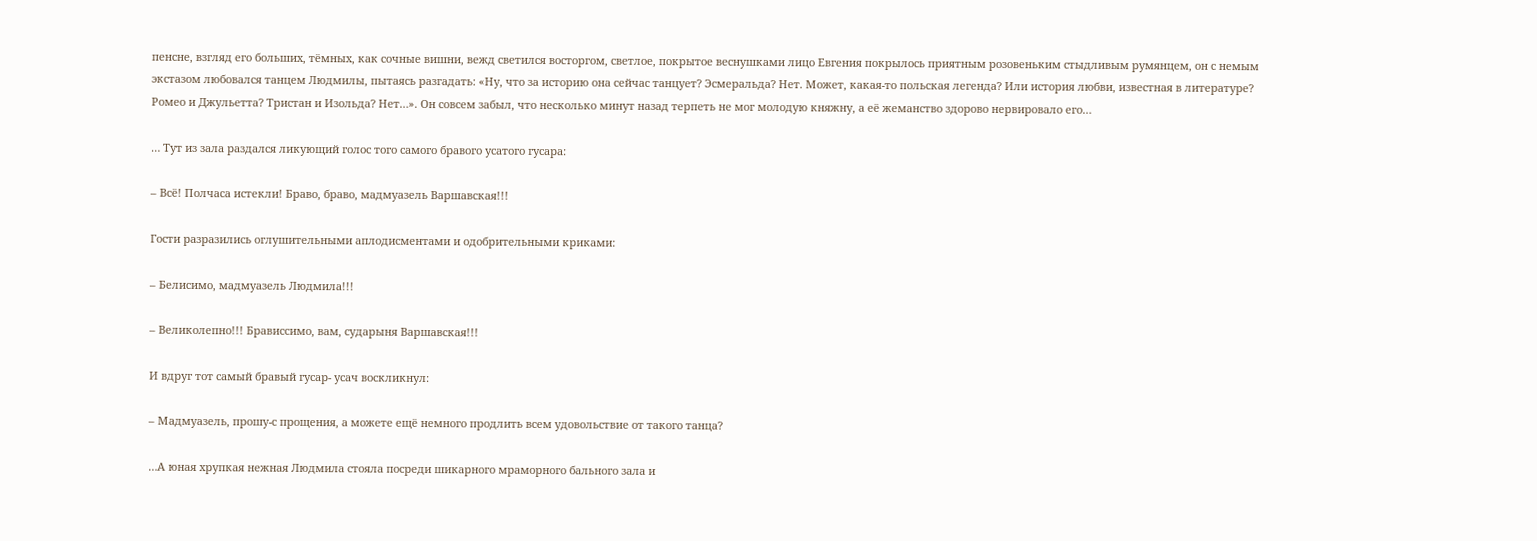пенсне, взгляд его больших, тёмных, как сочные вишни, вежд светился восторгом, светлое, покрытое веснушками лицо Евгения покрылось приятным розовеньким стыдливым румянцем, он с немым экстазом любовался танцем Людмилы, пытаясь разгадать: «Ну, что за историю она сейчас танцует? Эсмеральда? Нет. Может, какая-то польская легенда? Или история любви, известная в литературе? Ромео и Джульетта? Тристан и Изольда? Нет…». Он совсем забыл, что несколько минут назад терпеть не мог молодую княжну, а её жеманство здорово нервировало его…

… Тут из зала раздался ликующий голос того самого бравого усатого гусара:

– Всё! Полчаса истекли! Браво, браво, мадмуазель Варшавская!!!

Гости разразились оглушительными аплодисментами и одобрительными криками:

– Белисимо, мадмуазель Людмила!!!

– Великолепно!!! Брависсимо, вам, сударыня Варшавская!!!

И вдруг тот самый бравый гусар- усач воскликнул:

– Мадмуазель, прошу-с прощения, а можете ещё немного продлить всем удовольствие от такого танца?

…А юная хрупкая нежная Людмила стояла посреди шикарного мраморного бального зала и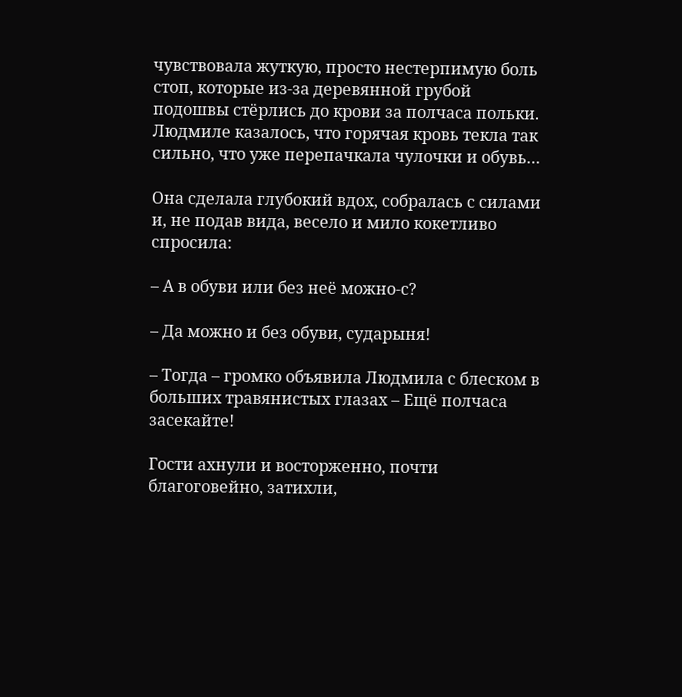чувствовала жуткую, просто нестерпимую боль стоп, которые из-за деревянной грубой подошвы стёрлись до крови за полчаса польки. Людмиле казалось, что горячая кровь текла так сильно, что уже перепачкала чулочки и обувь…

Она сделала глубокий вдох, собралась с силами и, не подав вида, весело и мило кокетливо спросила:

– А в обуви или без неё можно-с?

– Да можно и без обуви, сударыня!

– Тогда – громко объявила Людмила с блеском в больших травянистых глазах – Ещё полчаса засекайте!

Гости ахнули и восторженно, почти благоговейно, затихли,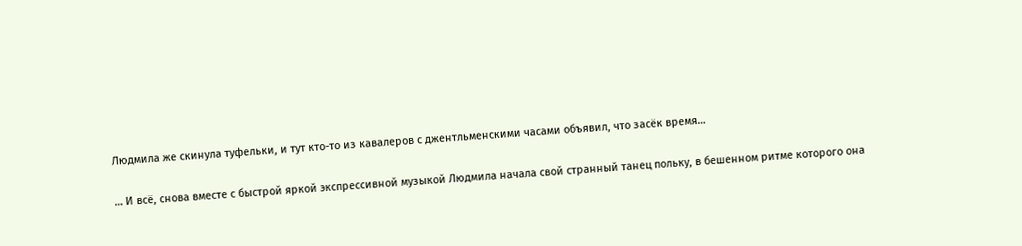Людмила же скинула туфельки, и тут кто-то из кавалеров с джентльменскими часами объявил, что засёк время…

… И всё, снова вместе с быстрой яркой экспрессивной музыкой Людмила начала свой странный танец польку, в бешенном ритме которого она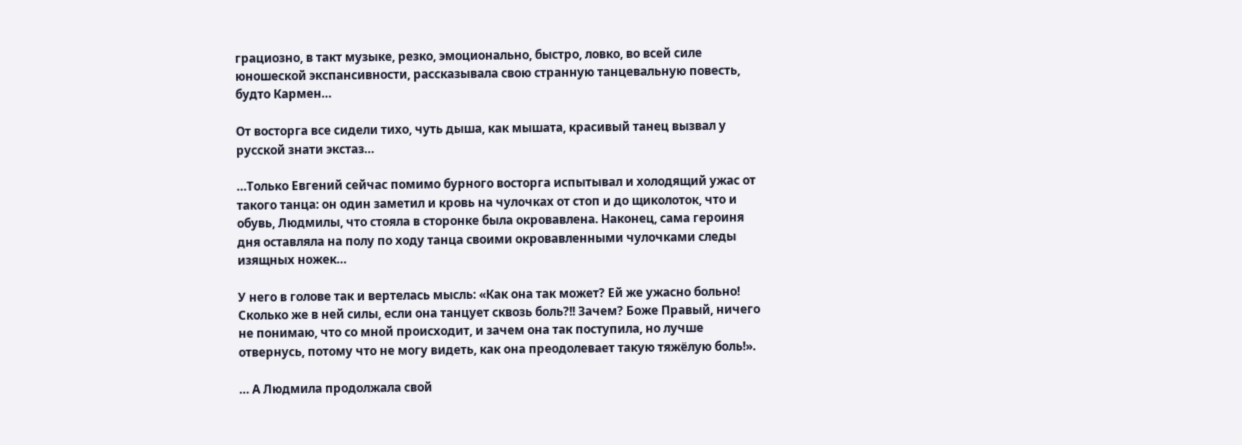грациозно, в такт музыке, резко, эмоционально, быстро, ловко, во всей силе юношеской экспансивности, рассказывала свою странную танцевальную повесть, будто Кармен…

От восторга все сидели тихо, чуть дыша, как мышата, красивый танец вызвал у русской знати экстаз…

…Только Евгений сейчас помимо бурного восторга испытывал и холодящий ужас от такого танца: он один заметил и кровь на чулочках от стоп и до щиколоток, что и обувь, Людмилы, что стояла в сторонке была окровавлена. Наконец, сама героиня дня оставляла на полу по ходу танца своими окровавленными чулочками следы изящных ножек…

У него в голове так и вертелась мысль: «Как она так может? Ей же ужасно больно! Сколько же в ней силы, если она танцует сквозь боль?!! Зачем? Боже Правый, ничего не понимаю, что со мной происходит, и зачем она так поступила, но лучше отвернусь, потому что не могу видеть, как она преодолевает такую тяжёлую боль!».

… А Людмила продолжала свой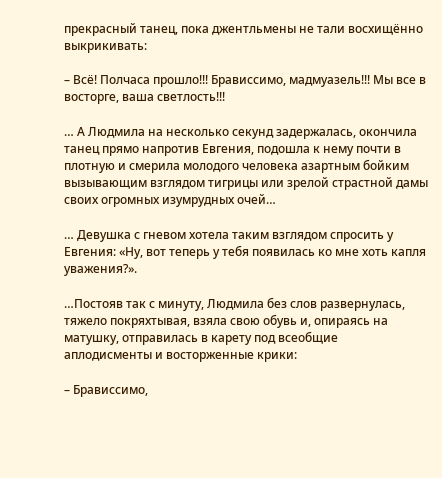прекрасный танец, пока джентльмены не тали восхищённо выкрикивать:

– Всё! Полчаса прошло!!! Брависсимо, мадмуазель!!! Мы все в восторге, ваша светлость!!!

… А Людмила на несколько секунд задержалась, окончила танец прямо напротив Евгения, подошла к нему почти в плотную и смерила молодого человека азартным бойким вызывающим взглядом тигрицы или зрелой страстной дамы своих огромных изумрудных очей…

… Девушка с гневом хотела таким взглядом спросить у Евгения: «Ну, вот теперь у тебя появилась ко мне хоть капля уважения?».

…Постояв так с минуту, Людмила без слов развернулась, тяжело покряхтывая, взяла свою обувь и, опираясь на матушку, отправилась в карету под всеобщие аплодисменты и восторженные крики:

– Брависсимо,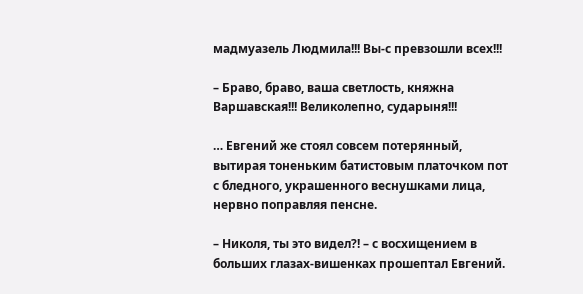мадмуазель Людмила!!! Вы-с превзошли всех!!!

– Браво, браво, ваша светлость, княжна Варшавская!!! Великолепно, сударыня!!!

… Евгений же стоял совсем потерянный, вытирая тоненьким батистовым платочком пот с бледного, украшенного веснушками лица, нервно поправляя пенсне.

– Николя, ты это видел?! – с восхищением в больших глазах-вишенках прошептал Евгений.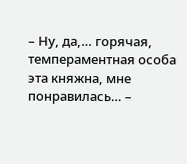– Ну, да,… горячая, темпераментная особа эта княжна, мне понравилась… –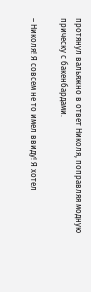протянул вальяжно в ответ Николя, поправляя модную прическу с бакенбардами.

– Николя! Я совсем не то имел ввиду! Я хотел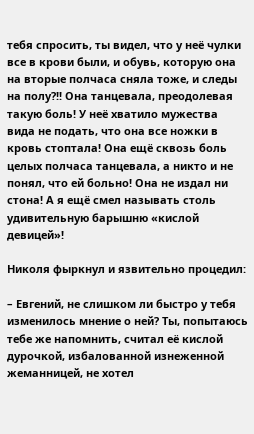тебя спросить, ты видел, что у неё чулки все в крови были, и обувь, которую она на вторые полчаса сняла тоже, и следы на полу?!! Она танцевала, преодолевая такую боль! У неё хватило мужества вида не подать, что она все ножки в кровь стоптала! Она ещё сквозь боль целых полчаса танцевала, а никто и не понял, что ей больно! Она не издал ни стона! А я ещё смел называть столь удивительную барышню «кислой девицей»!

Николя фыркнул и язвительно процедил:

– Евгений, не слишком ли быстро у тебя изменилось мнение о ней? Ты, попытаюсь тебе же напомнить, считал её кислой дурочкой, избалованной изнеженной жеманницей, не хотел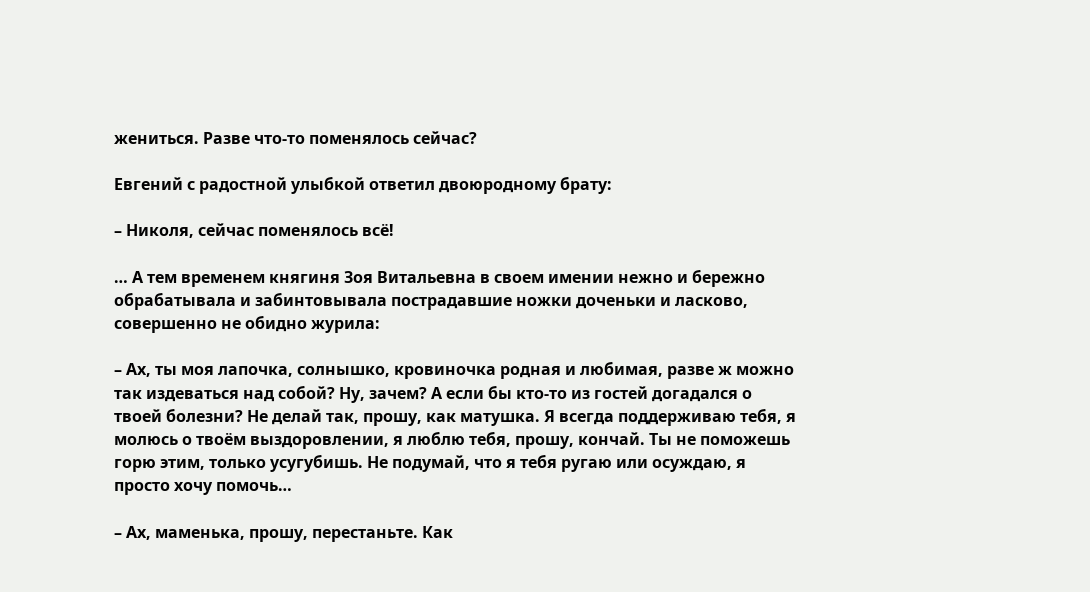жениться. Разве что-то поменялось сейчас?

Евгений с радостной улыбкой ответил двоюродному брату:

– Николя, сейчас поменялось всё!

… А тем временем княгиня Зоя Витальевна в своем имении нежно и бережно обрабатывала и забинтовывала пострадавшие ножки доченьки и ласково, совершенно не обидно журила:

– Ах, ты моя лапочка, солнышко, кровиночка родная и любимая, разве ж можно так издеваться над собой? Ну, зачем? А если бы кто-то из гостей догадался о твоей болезни? Не делай так, прошу, как матушка. Я всегда поддерживаю тебя, я молюсь о твоём выздоровлении, я люблю тебя, прошу, кончай. Ты не поможешь горю этим, только усугубишь. Не подумай, что я тебя ругаю или осуждаю, я просто хочу помочь…

– Ах, маменька, прошу, перестаньте. Как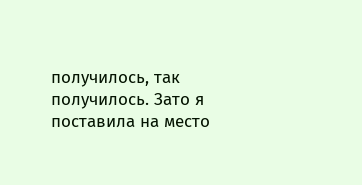получилось, так получилось. Зато я поставила на место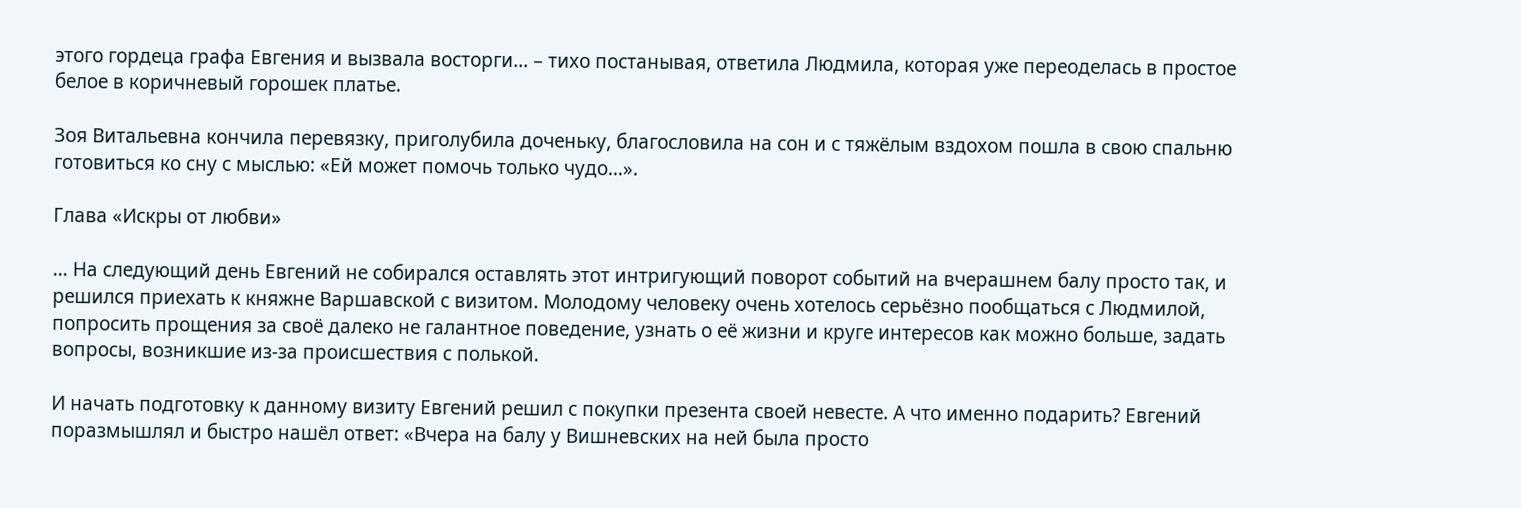этого гордеца графа Евгения и вызвала восторги… – тихо постанывая, ответила Людмила, которая уже переоделась в простое белое в коричневый горошек платье.

Зоя Витальевна кончила перевязку, приголубила доченьку, благословила на сон и с тяжёлым вздохом пошла в свою спальню готовиться ко сну с мыслью: «Ей может помочь только чудо…».

Глава «Искры от любви»

… На следующий день Евгений не собирался оставлять этот интригующий поворот событий на вчерашнем балу просто так, и решился приехать к княжне Варшавской с визитом. Молодому человеку очень хотелось серьёзно пообщаться с Людмилой, попросить прощения за своё далеко не галантное поведение, узнать о её жизни и круге интересов как можно больше, задать вопросы, возникшие из-за происшествия с полькой.

И начать подготовку к данному визиту Евгений решил с покупки презента своей невесте. А что именно подарить? Евгений поразмышлял и быстро нашёл ответ: «Вчера на балу у Вишневских на ней была просто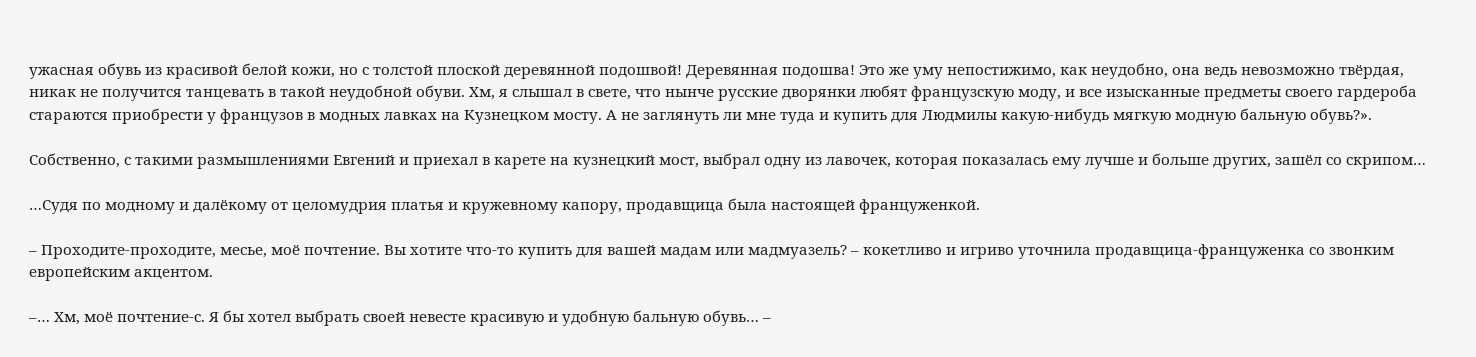ужасная обувь из красивой белой кожи, но с толстой плоской деревянной подошвой! Деревянная подошва! Это же уму непостижимо, как неудобно, она ведь невозможно твёрдая, никак не получится танцевать в такой неудобной обуви. Хм, я слышал в свете, что нынче русские дворянки любят французскую моду, и все изысканные предметы своего гардероба стараются приобрести у французов в модных лавках на Кузнецком мосту. А не заглянуть ли мне туда и купить для Людмилы какую-нибудь мягкую модную бальную обувь?».

Собственно, с такими размышлениями Евгений и приехал в карете на кузнецкий мост, выбрал одну из лавочек, которая показалась ему лучше и больше других, зашёл со скрипом…

…Судя по модному и далёкому от целомудрия платья и кружевному капору, продавщица была настоящей француженкой.

– Проходите-проходите, месье, моё почтение. Вы хотите что-то купить для вашей мадам или мадмуазель? – кокетливо и игриво уточнила продавщица-француженка со звонким европейским акцентом.

–… Хм, моё почтение-с. Я бы хотел выбрать своей невесте красивую и удобную бальную обувь… –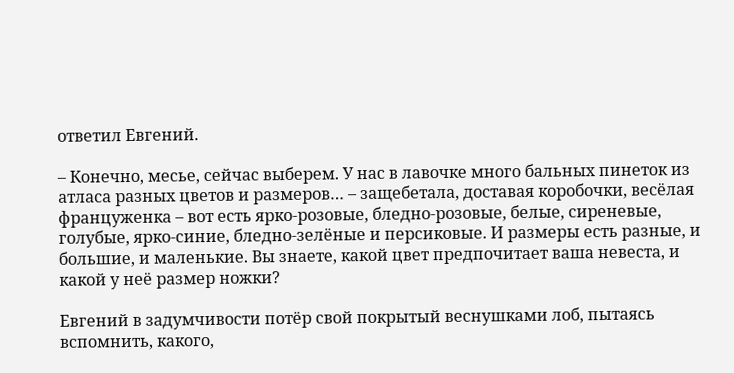ответил Евгений.

– Конечно, месье, сейчас выберем. У нас в лавочке много бальных пинеток из атласа разных цветов и размеров… – защебетала, доставая коробочки, весёлая француженка – вот есть ярко-розовые, бледно-розовые, белые, сиреневые, голубые, ярко-синие, бледно-зелёные и персиковые. И размеры есть разные, и большие, и маленькие. Вы знаете, какой цвет предпочитает ваша невеста, и какой у неё размер ножки?

Евгений в задумчивости потёр свой покрытый веснушками лоб, пытаясь вспомнить, какого,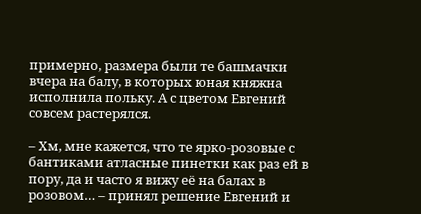примерно, размера были те башмачки вчера на балу, в которых юная княжна исполнила польку. А с цветом Евгений совсем растерялся.

– Хм, мне кажется, что те ярко-розовые с бантиками атласные пинетки как раз ей в пору, да и часто я вижу её на балах в розовом… – принял решение Евгений и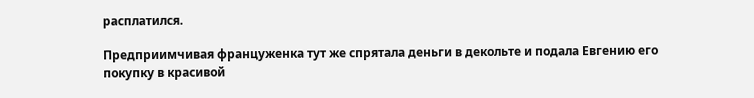расплатился.

Предприимчивая француженка тут же спрятала деньги в декольте и подала Евгению его покупку в красивой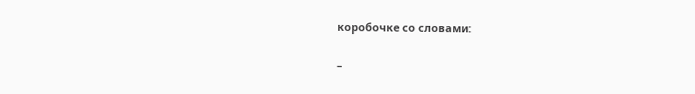коробочке со словами:

–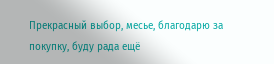Прекрасный выбор, месье, благодарю за покупку, буду рада ещё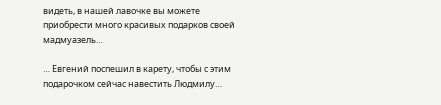видеть, в нашей лавочке вы можете приобрести много красивых подарков своей мадмуазель…

… Евгений поспешил в карету, чтобы с этим подарочком сейчас навестить Людмилу…